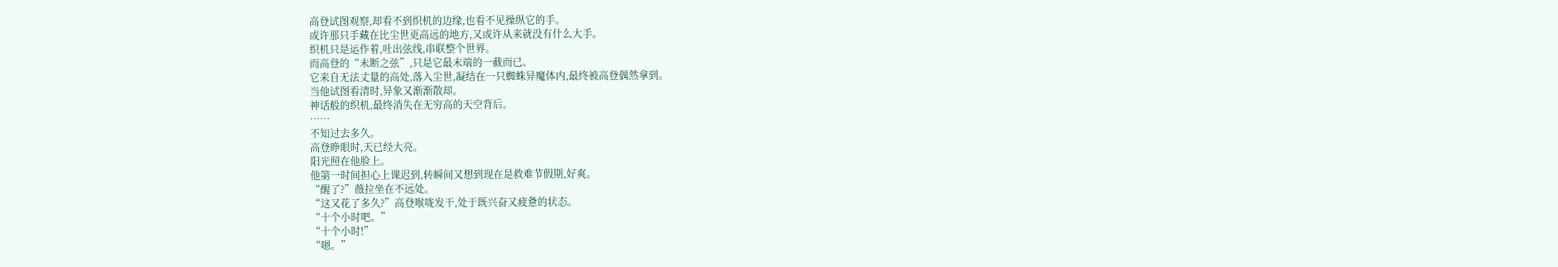高登试图观察,却看不到织机的边缘,也看不见操纵它的手。
或许那只手藏在比尘世更高远的地方,又或许从来就没有什么大手。
织机只是运作着,吐出弦线,串联整个世界。
而高登的“未断之弦”,只是它最末端的一截而已。
它来自无法丈量的高处,落入尘世,凝结在一只蜘蛛异魔体内,最终被高登偶然拿到。
当他试图看清时,异象又渐渐散却。
神话般的织机,最终消失在无穷高的天空背后。
……
不知过去多久。
高登睁眼时,天已经大亮。
阳光照在他脸上。
他第一时间担心上课迟到,转瞬间又想到现在是救难节假期,好爽。
“醒了?”薇拉坐在不远处。
“这又花了多久?”高登喉咙发干,处于既兴奋又疲惫的状态。
“十个小时吧。”
“十个小时!”
“嗯。”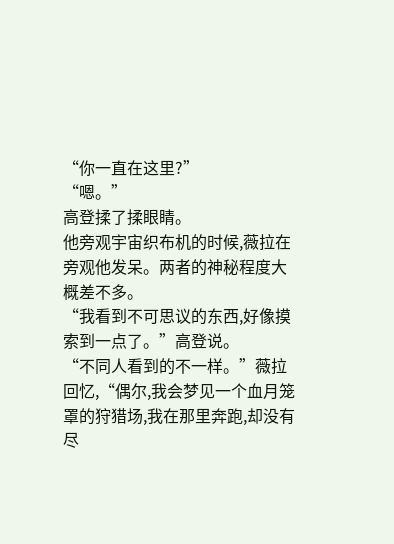“你一直在这里?”
“嗯。”
高登揉了揉眼睛。
他旁观宇宙织布机的时候,薇拉在旁观他发呆。两者的神秘程度大概差不多。
“我看到不可思议的东西,好像摸索到一点了。”高登说。
“不同人看到的不一样。”薇拉回忆,“偶尔,我会梦见一个血月笼罩的狩猎场,我在那里奔跑,却没有尽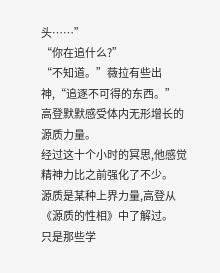头……”
“你在追什么?”
“不知道。”薇拉有些出神,“追逐不可得的东西。”
高登默默感受体内无形增长的源质力量。
经过这十个小时的冥思,他感觉精神力比之前强化了不少。
源质是某种上界力量,高登从《源质的性相》中了解过。
只是那些学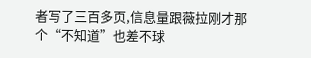者写了三百多页,信息量跟薇拉刚才那个“不知道”也差不球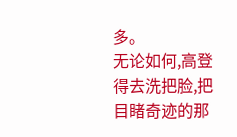多。
无论如何,高登得去洗把脸,把目睹奇迹的那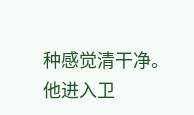种感觉清干净。
他进入卫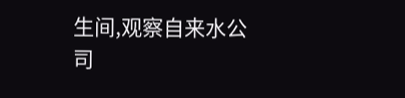生间,观察自来水公司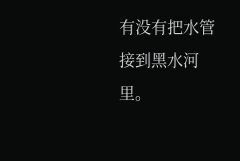有没有把水管接到黑水河里。